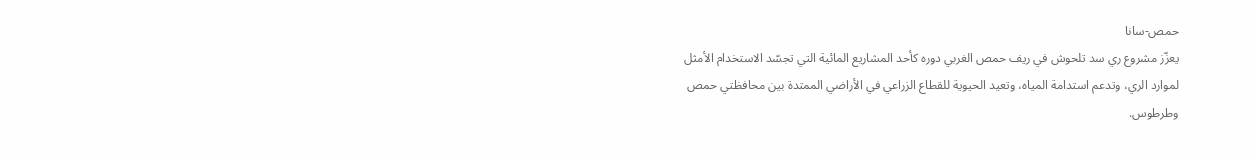حمص-سانا
يعزّز مشروع ري سد تلحوش في ريف حمص الغربي دوره كأحد المشاريع المائية التي تجسّد الاستخدام الأمثل لموارد الري، وتدعم استدامة المياه، وتعيد الحيوية للقطاع الزراعي في الأراضي الممتدة بين محافظتي حمص وطرطوس.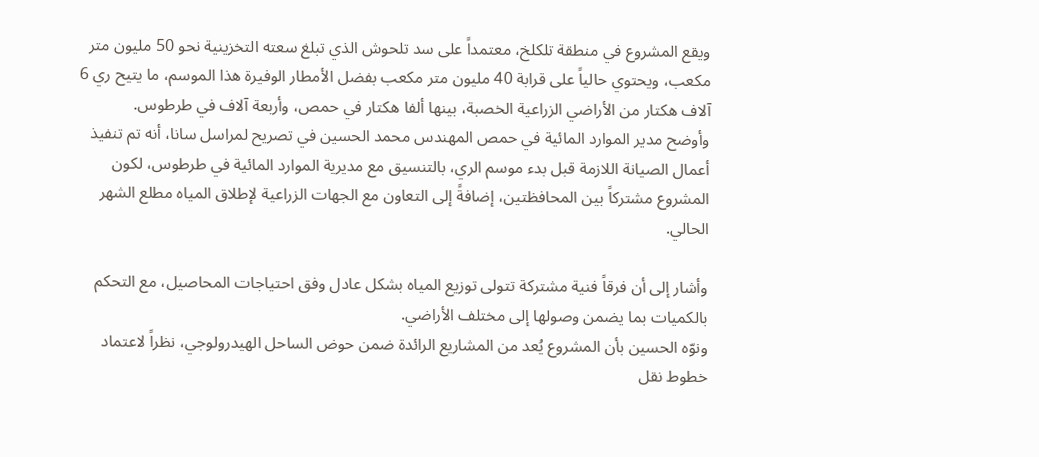ويقع المشروع في منطقة تلكلخ، معتمداً على سد تلحوش الذي تبلغ سعته التخزينية نحو 50 مليون متر مكعب، ويحتوي حالياً على قرابة 40 مليون متر مكعب بفضل الأمطار الوفيرة هذا الموسم، ما يتيح ري 6 آلاف هكتار من الأراضي الزراعية الخصبة، بينها ألفا هكتار في حمص، وأربعة آلاف في طرطوس.
وأوضح مدير الموارد المائية في حمص المهندس محمد الحسين في تصريح لمراسل سانا، أنه تم تنفيذ أعمال الصيانة اللازمة قبل بدء موسم الري، بالتنسيق مع مديرية الموارد المائية في طرطوس، لكون المشروع مشتركاً بين المحافظتين، إضافةً إلى التعاون مع الجهات الزراعية لإطلاق المياه مطلع الشهر الحالي.

وأشار إلى أن فرقاً فنية مشتركة تتولى توزيع المياه بشكل عادل وفق احتياجات المحاصيل، مع التحكم بالكميات بما يضمن وصولها إلى مختلف الأراضي.
ونوّه الحسين بأن المشروع يُعد من المشاريع الرائدة ضمن حوض الساحل الهيدرولوجي، نظراً لاعتماد خطوط نقل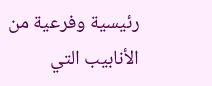رئيسية وفرعية من الأنابيب التي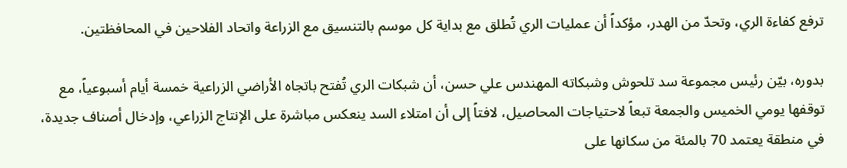ترفع كفاءة الري، وتحدّ من الهدر، مؤكداً أن عمليات الري تُطلق مع بداية كل موسم بالتنسيق مع الزراعة واتحاد الفلاحين في المحافظتين.

بدوره، بيّن رئيس مجموعة سد تلحوش وشبكاته المهندس علي حسن، أن شبكات الري تُفتح باتجاه الأراضي الزراعية خمسة أيام أسبوعياً، مع توقفها يومي الخميس والجمعة تبعاً لاحتياجات المحاصيل، لافتاً إلى أن امتلاء السد ينعكس مباشرة على الإنتاج الزراعي، وإدخال أصناف جديدة، في منطقة يعتمد 70 بالمئة من سكانها على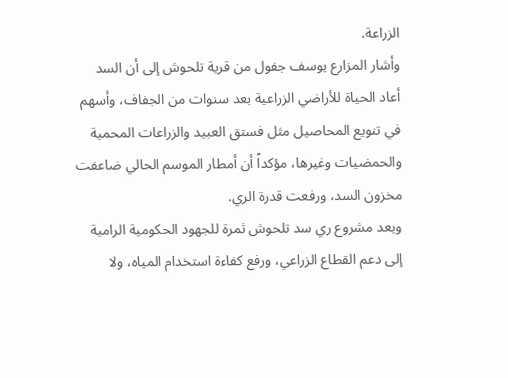الزراعة.
وأشار المزارع يوسف جفول من قرية تلحوش إلى أن السد أعاد الحياة للأراضي الزراعية بعد سنوات من الجفاف، وأسهم في تنويع المحاصيل مثل فستق العبيد والزراعات المحمية والحمضيات وغيرها، مؤكداً أن أمطار الموسم الحالي ضاعفت مخزون السد، ورفعت قدرة الري.
ويعد مشروع ري سد تلحوش ثمرة للجهود الحكومية الرامية إلى دعم القطاع الزراعي، ورفع كفاءة استخدام المياه، ولا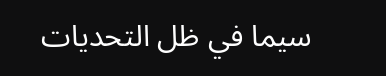سيما في ظل التحديات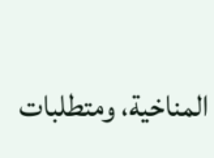المناخية، ومتطلبات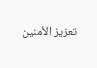تعزيز الأمنين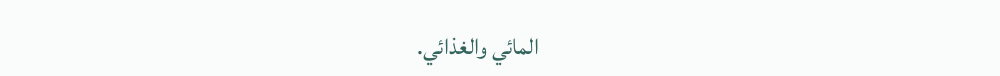المائي والغذائي.